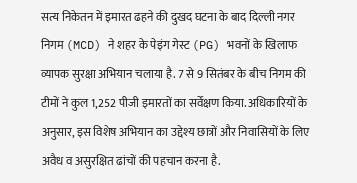सत्य निकेतन में इमारत ढहने की दुखद घटना के बाद दिल्ली नगर निगम (MCD) ने शहर के पेइंग गेस्ट (PG) भवनों के खिलाफ व्यापक सुरक्षा अभियान चलाया है. 7 से 9 सितंबर के बीच निगम की टीमों ने कुल 1,252 पीजी इमारतों का सर्वेक्षण किया. अधिकारियों के अनुसार, इस विशेष अभियान का उद्देश्य छात्रों और निवासियों के लिए अवैध व असुरक्षित ढांचों की पहचान करना है.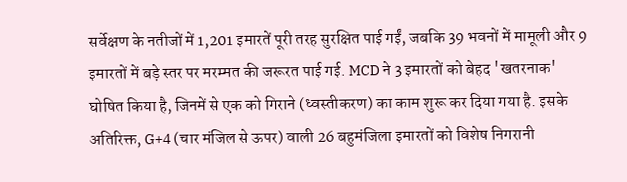सर्वेक्षण के नतीजों में 1,201 इमारतें पूरी तरह सुरक्षित पाई गईं, जबकि 39 भवनों में मामूली और 9 इमारतों में बड़े स्तर पर मरम्मत की जरूरत पाई गई. MCD ने 3 इमारतों को बेहद 'खतरनाक' घोषित किया है, जिनमें से एक को गिराने (ध्वस्तीकरण) का काम शुरू कर दिया गया है. इसके अतिरिक्त, G+4 (चार मंजिल से ऊपर) वाली 26 बहुमंजिला इमारतों को विशेष निगरानी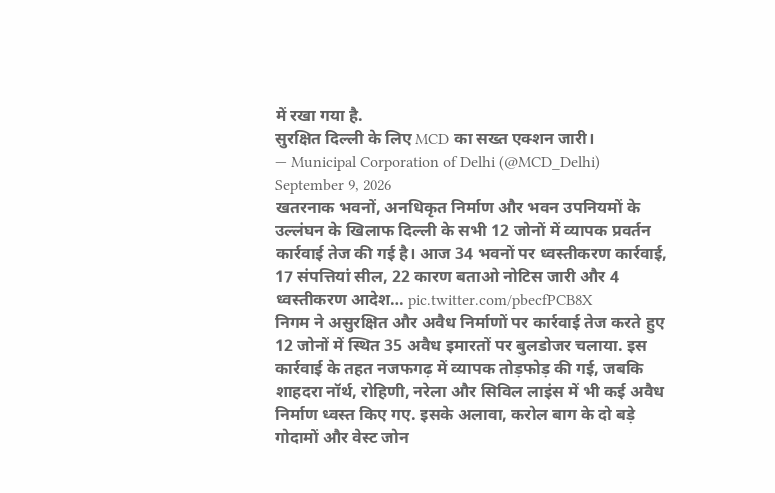में रखा गया है.
सुरक्षित दिल्ली के लिए MCD का सख्त एक्शन जारी।
— Municipal Corporation of Delhi (@MCD_Delhi) September 9, 2026
खतरनाक भवनों, अनधिकृत निर्माण और भवन उपनियमों के उल्लंघन के खिलाफ दिल्ली के सभी 12 जोनों में व्यापक प्रवर्तन कार्रवाई तेज की गई है। आज 34 भवनों पर ध्वस्तीकरण कार्रवाई, 17 संपत्तियां सील, 22 कारण बताओ नोटिस जारी और 4 ध्वस्तीकरण आदेश… pic.twitter.com/pbecfPCB8X
निगम ने असुरक्षित और अवैध निर्माणों पर कार्रवाई तेज करते हुए 12 जोनों में स्थित 35 अवैध इमारतों पर बुलडोजर चलाया. इस कार्रवाई के तहत नजफगढ़ में व्यापक तोड़फोड़ की गई, जबकि शाहदरा नॉर्थ, रोहिणी, नरेला और सिविल लाइंस में भी कई अवैध निर्माण ध्वस्त किए गए. इसके अलावा, करोल बाग के दो बड़े गोदामों और वेस्ट जोन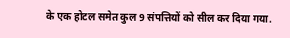के एक होटल समेत कुल 9 संपत्तियों को सील कर दिया गया.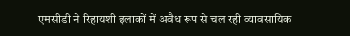एमसीडी ने रिहायशी इलाकों में अवैध रूप से चल रही व्यावसायिक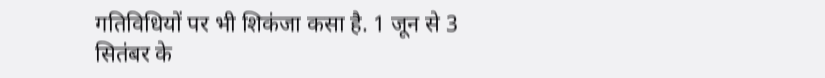गतिविधियों पर भी शिकंजा कसा है. 1 जून से 3 सितंबर के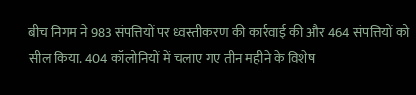बीच निगम ने 983 संपत्तियों पर ध्वस्तीकरण की कार्रवाई की और 464 संपत्तियों को सील किया. 404 कॉलोनियों में चलाए गए तीन महीने के विशेष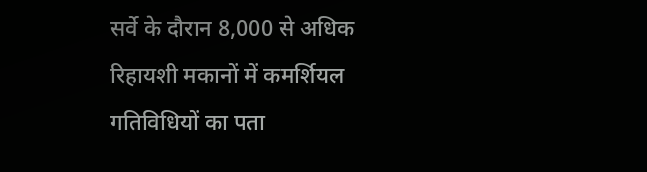सर्वे के दौरान 8,000 से अधिक रिहायशी मकानों में कमर्शियल गतिविधियों का पता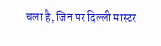चला है, जिन पर दिल्ली मास्टर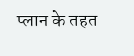प्लान के तहत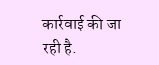कार्रवाई की जा रही है.